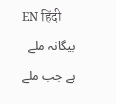EN हिंदी
بیگانہ ملے ہے جب ملے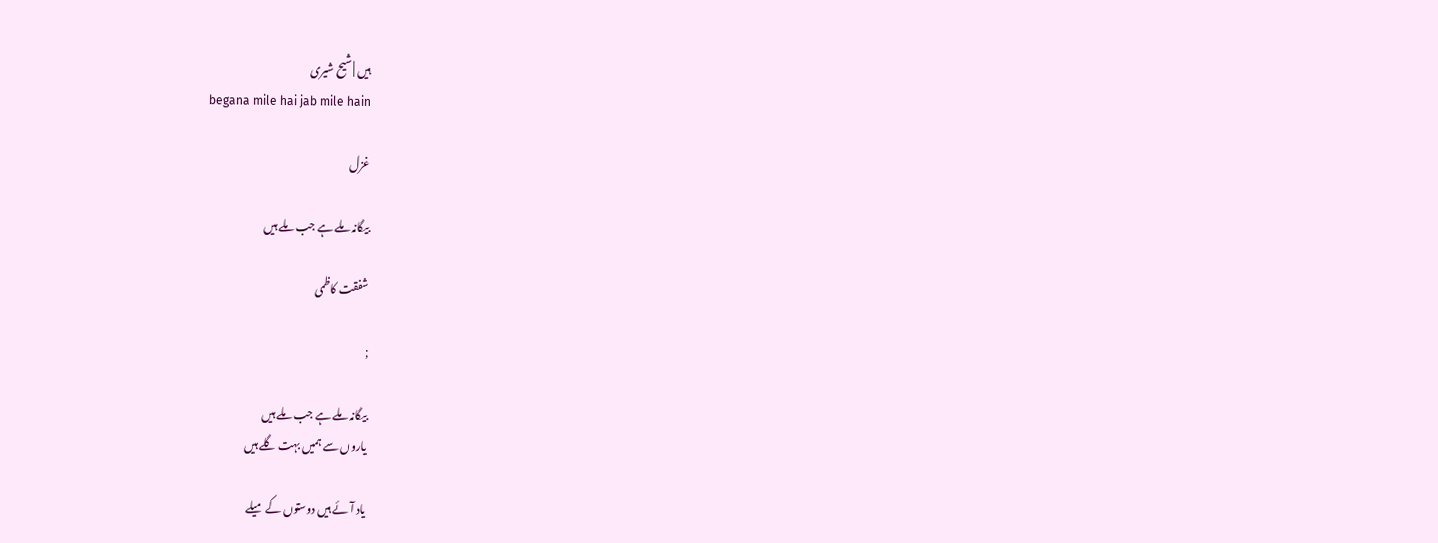ہیں | شیح شیری
begana mile hai jab mile hain

غزل

بیگانہ ملے ہے جب ملے ہیں

شفقت کاظمی

;

بیگانہ ملے ہے جب ملے ہیں
یاروں سے ہمیں بہت گلے ہیں

یاد آئے ہیں دوستوں کے میلے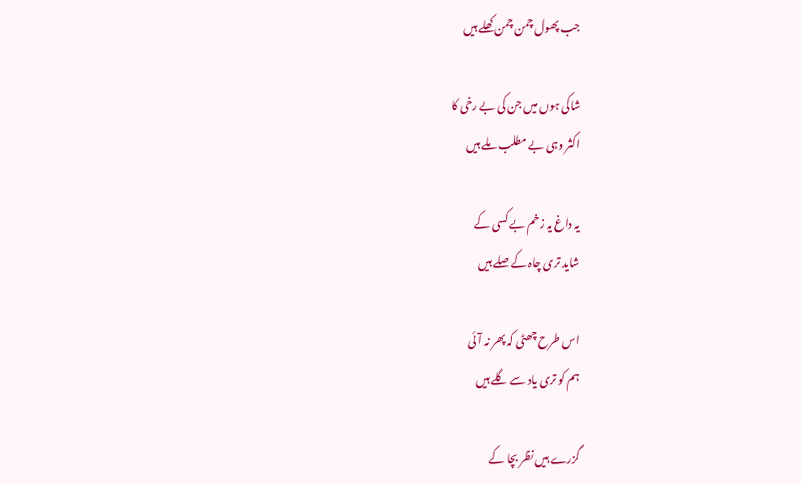جب پھول چمن چمن کھلے ہیں

شاکی ہوں میں جن کی بے رخی کا
اکثر وہی بے مطلب ملے ہیں

یہ داغ یہ زخم بے کسی کے
شاید تری چاہ کے صلے ہیں

اس طرح چھٹی کہ پھر نہ آئی
ہم کو تری یاد سے گلے ہیں

گزرے ہیں نظر بچا کے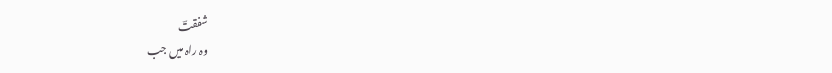شفقتؔ
وہ راہ میں جب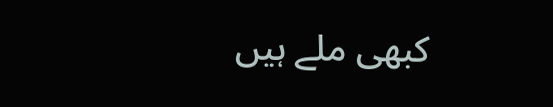کبھی ملے ہیں